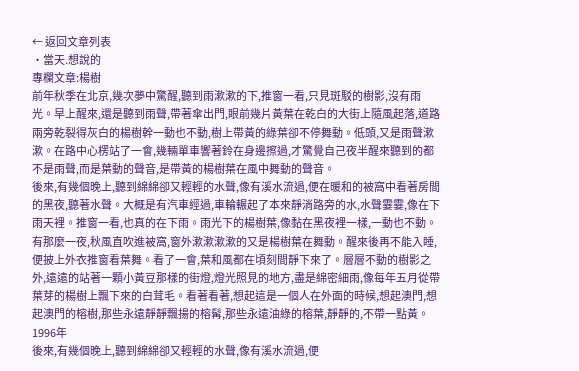← 返回文章列表
·當天.想說的
專欄文章:楊樹
前年秋季在北京,幾次夢中驚醒,聽到雨漱漱的下,推窗一看,只見斑駁的樹影,沒有雨光。早上醒來,還是聽到雨聲,帶著傘出門,眼前幾片黃葉在乾白的大街上隨風起落,道路兩旁乾裂得灰白的楊樹幹一動也不動,樹上帶黃的綠葉卻不停舞動。低頭,又是雨聲漱漱。在路中心楞站了一會,幾輛單車響著鈴在身邊擦過,才驚覺自己夜半醒來聽到的都不是雨聲,而是葉動的聲音,是帶黃的楊樹葉在風中舞動的聲音。
後來,有幾個晚上,聽到綿綿卻又輕輕的水聲,像有溪水流過,便在暖和的被窩中看著房間的黑夜,聽著水聲。大概是有汽車經過,車輪輾起了本來靜淌路旁的水,水聲霎霎,像在下雨天裡。推窗一看,也真的在下雨。雨光下的楊樹葉,像黏在黑夜裡一樣,一動也不動。
有那麼一夜,秋風直吹進被窩,窗外漱漱漱漱的又是楊樹葉在舞動。醒來後再不能入睡,便披上外衣推窗看葉舞。看了一會,葉和風都在頃刻間靜下來了。層層不動的樹影之外,遠遠的站著一顆小黃豆那樣的街燈,燈光照見的地方,盡是綿密細雨,像每年五月從帶葉芽的楊樹上飄下來的白茸毛。看著看著,想起這是一個人在外面的時候,想起澳門,想起澳門的榕樹,那些永遠靜靜飄揚的榕髯,那些永遠油綠的榕葉,靜靜的,不帶一點黃。
1996年
後來,有幾個晚上,聽到綿綿卻又輕輕的水聲,像有溪水流過,便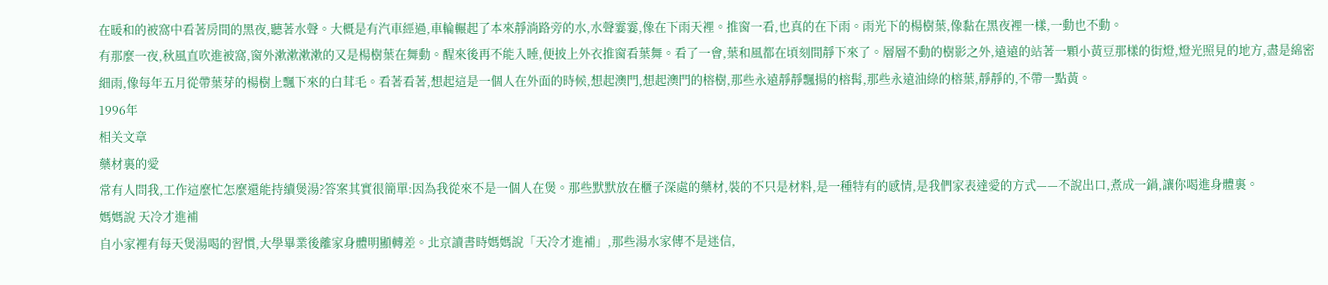在暖和的被窩中看著房間的黑夜,聽著水聲。大概是有汽車經過,車輪輾起了本來靜淌路旁的水,水聲霎霎,像在下雨天裡。推窗一看,也真的在下雨。雨光下的楊樹葉,像黏在黑夜裡一樣,一動也不動。
有那麼一夜,秋風直吹進被窩,窗外漱漱漱漱的又是楊樹葉在舞動。醒來後再不能入睡,便披上外衣推窗看葉舞。看了一會,葉和風都在頃刻間靜下來了。層層不動的樹影之外,遠遠的站著一顆小黃豆那樣的街燈,燈光照見的地方,盡是綿密細雨,像每年五月從帶葉芽的楊樹上飄下來的白茸毛。看著看著,想起這是一個人在外面的時候,想起澳門,想起澳門的榕樹,那些永遠靜靜飄揚的榕髯,那些永遠油綠的榕葉,靜靜的,不帶一點黃。
1996年
相关文章
藥材裏的愛
常有人問我,工作這麼忙怎麼還能持續煲湯?答案其實很簡單:因為我從來不是一個人在煲。那些默默放在櫃子深處的藥材,裝的不只是材料,是一種特有的感情,是我們家表達愛的方式——不說出口,煮成一鍋,讓你喝進身體裏。
媽媽說 天冷才進補
自小家裡有每天煲湯喝的習慣,大學畢業後離家身體明顯轉差。北京讀書時媽媽說「天冷才進補」,那些湯水家傳不是迷信,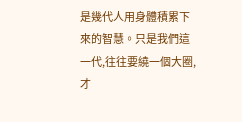是幾代人用身體積累下來的智慧。只是我們這一代,往往要繞一個大圈,才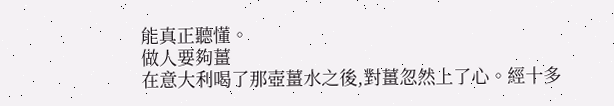能真正聽懂。
做人要夠薑
在意大利喝了那壺薑水之後,對薑忽然上了心。經十多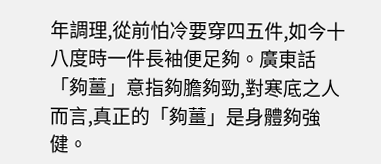年調理,從前怕冷要穿四五件,如今十八度時一件長袖便足夠。廣東話「夠薑」意指夠膽夠勁,對寒底之人而言,真正的「夠薑」是身體夠強健。